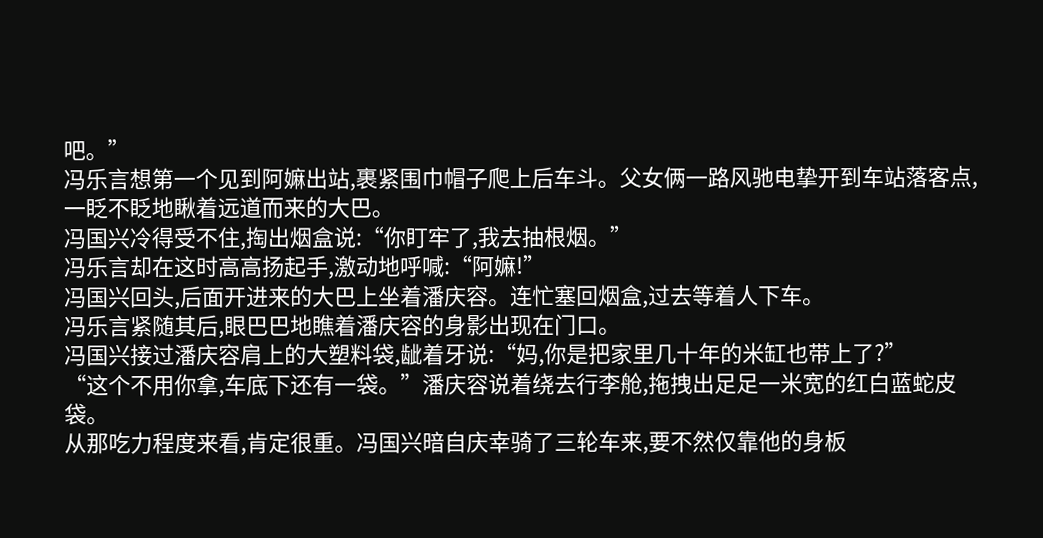吧。”
冯乐言想第一个见到阿嫲出站,裹紧围巾帽子爬上后车斗。父女俩一路风驰电挚开到车站落客点,一眨不眨地瞅着远道而来的大巴。
冯国兴冷得受不住,掏出烟盒说:“你盯牢了,我去抽根烟。”
冯乐言却在这时高高扬起手,激动地呼喊:“阿嫲!”
冯国兴回头,后面开进来的大巴上坐着潘庆容。连忙塞回烟盒,过去等着人下车。
冯乐言紧随其后,眼巴巴地瞧着潘庆容的身影出现在门口。
冯国兴接过潘庆容肩上的大塑料袋,龇着牙说:“妈,你是把家里几十年的米缸也带上了?”
“这个不用你拿,车底下还有一袋。”潘庆容说着绕去行李舱,拖拽出足足一米宽的红白蓝蛇皮袋。
从那吃力程度来看,肯定很重。冯国兴暗自庆幸骑了三轮车来,要不然仅靠他的身板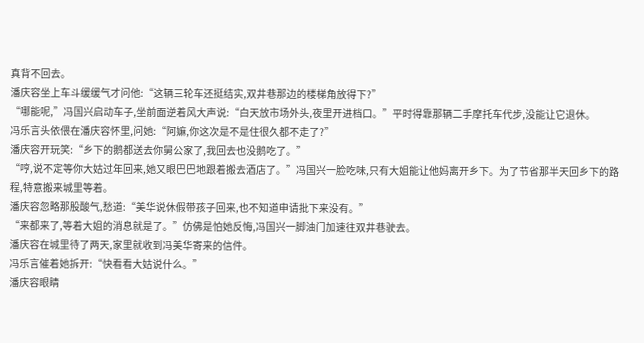真背不回去。
潘庆容坐上车斗缓缓气才问他:“这辆三轮车还挺结实,双井巷那边的楼梯角放得下?”
“哪能呢,”冯国兴启动车子,坐前面逆着风大声说:“白天放市场外头,夜里开进档口。”平时得靠那辆二手摩托车代步,没能让它退休。
冯乐言头依偎在潘庆容怀里,问她:“阿嫲,你这次是不是住很久都不走了?”
潘庆容开玩笑:“乡下的鹅都送去你舅公家了,我回去也没鹅吃了。”
“哼,说不定等你大姑过年回来,她又眼巴巴地跟着搬去酒店了。”冯国兴一脸吃味,只有大姐能让他妈离开乡下。为了节省那半天回乡下的路程,特意搬来城里等着。
潘庆容忽略那股酸气,愁道:“美华说休假带孩子回来,也不知道申请批下来没有。”
“来都来了,等着大姐的消息就是了。”仿佛是怕她反悔,冯国兴一脚油门加速往双井巷驶去。
潘庆容在城里待了两天,家里就收到冯美华寄来的信件。
冯乐言催着她拆开:“快看看大姑说什么。”
潘庆容眼睛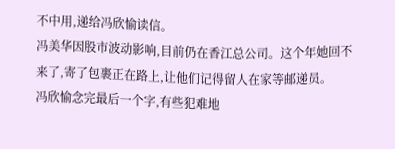不中用,递给冯欣愉读信。
冯美华因股市波动影响,目前仍在香江总公司。这个年她回不来了,寄了包裹正在路上,让他们记得留人在家等邮递员。
冯欣愉念完最后一个字,有些犯难地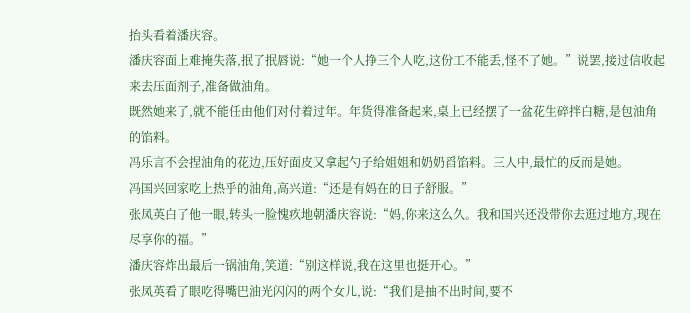抬头看着潘庆容。
潘庆容面上难掩失落,抿了抿唇说:“她一个人挣三个人吃,这份工不能丢,怪不了她。”说罢,接过信收起来去压面剂子,准备做油角。
既然她来了,就不能任由他们对付着过年。年货得准备起来,桌上已经摆了一盆花生碎拌白糖,是包油角的馅料。
冯乐言不会捏油角的花边,压好面皮又拿起勺子给姐姐和奶奶舀馅料。三人中,最忙的反而是她。
冯国兴回家吃上热乎的油角,高兴道:“还是有妈在的日子舒服。”
张凤英白了他一眼,转头一脸愧疚地朝潘庆容说:“妈,你来这么久。我和国兴还没带你去逛过地方,现在尽享你的福。”
潘庆容炸出最后一锅油角,笑道:“别这样说,我在这里也挺开心。”
张凤英看了眼吃得嘴巴油光闪闪的两个女儿,说:“我们是抽不出时间,要不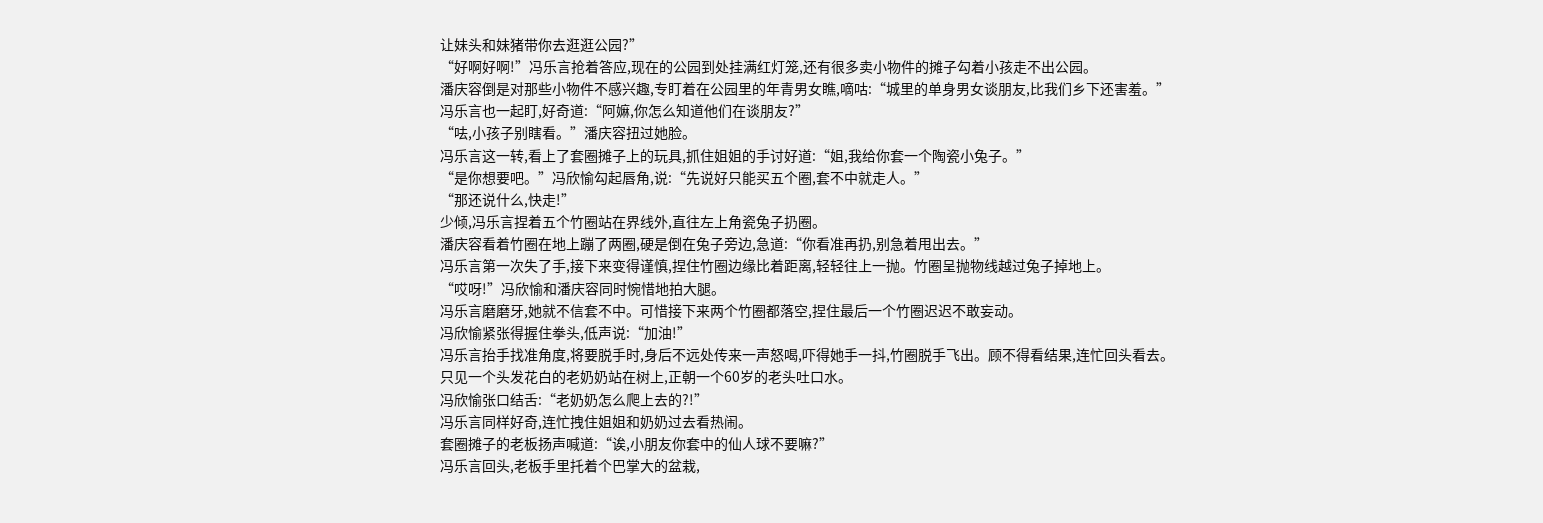让妹头和妹猪带你去逛逛公园?”
“好啊好啊!”冯乐言抢着答应,现在的公园到处挂满红灯笼,还有很多卖小物件的摊子勾着小孩走不出公园。
潘庆容倒是对那些小物件不感兴趣,专盯着在公园里的年青男女瞧,嘀咕:“城里的单身男女谈朋友,比我们乡下还害羞。”
冯乐言也一起盯,好奇道:“阿嫲,你怎么知道他们在谈朋友?”
“呿,小孩子别瞎看。”潘庆容扭过她脸。
冯乐言这一转,看上了套圈摊子上的玩具,抓住姐姐的手讨好道:“姐,我给你套一个陶瓷小兔子。”
“是你想要吧。”冯欣愉勾起唇角,说:“先说好只能买五个圈,套不中就走人。”
“那还说什么,快走!”
少倾,冯乐言捏着五个竹圈站在界线外,直往左上角瓷兔子扔圈。
潘庆容看着竹圈在地上蹦了两圈,硬是倒在兔子旁边,急道:“你看准再扔,别急着甩出去。”
冯乐言第一次失了手,接下来变得谨慎,捏住竹圈边缘比着距离,轻轻往上一抛。竹圈呈抛物线越过兔子掉地上。
“哎呀!”冯欣愉和潘庆容同时惋惜地拍大腿。
冯乐言磨磨牙,她就不信套不中。可惜接下来两个竹圈都落空,捏住最后一个竹圈迟迟不敢妄动。
冯欣愉紧张得握住拳头,低声说:“加油!”
冯乐言抬手找准角度,将要脱手时,身后不远处传来一声怒喝,吓得她手一抖,竹圈脱手飞出。顾不得看结果,连忙回头看去。
只见一个头发花白的老奶奶站在树上,正朝一个60岁的老头吐口水。
冯欣愉张口结舌:“老奶奶怎么爬上去的?!”
冯乐言同样好奇,连忙拽住姐姐和奶奶过去看热闹。
套圈摊子的老板扬声喊道:“诶,小朋友你套中的仙人球不要嘛?”
冯乐言回头,老板手里托着个巴掌大的盆栽,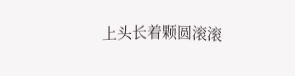上头长着颗圆滚滚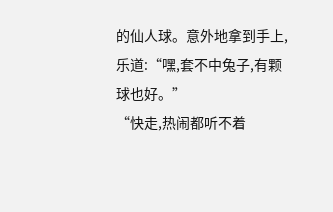的仙人球。意外地拿到手上,乐道:“嘿,套不中兔子,有颗球也好。”
“快走,热闹都听不着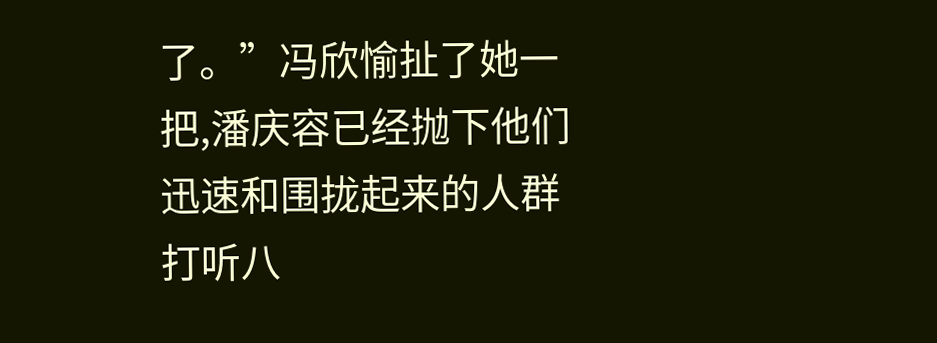了。”冯欣愉扯了她一把,潘庆容已经抛下他们迅速和围拢起来的人群打听八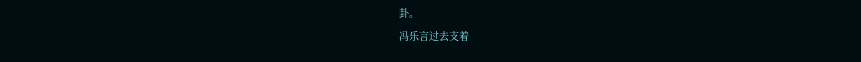卦。
冯乐言过去支着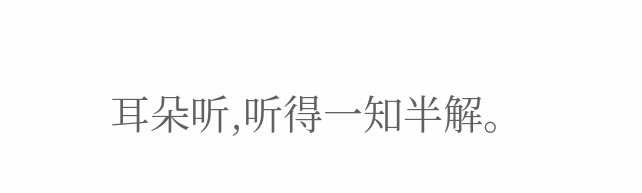耳朵听,听得一知半解。